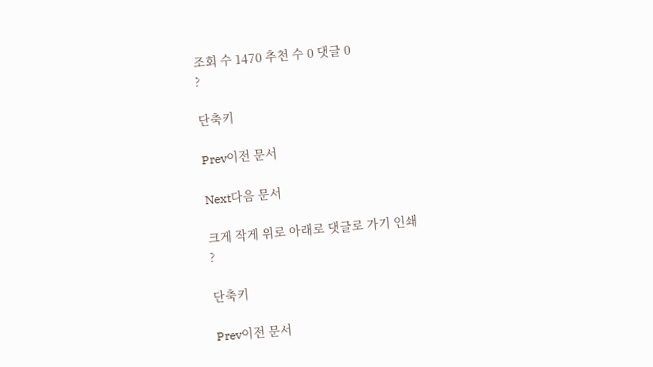조회 수 1470 추천 수 0 댓글 0
?

단축키

Prev이전 문서

Next다음 문서

크게 작게 위로 아래로 댓글로 가기 인쇄
?

단축키

Prev이전 문서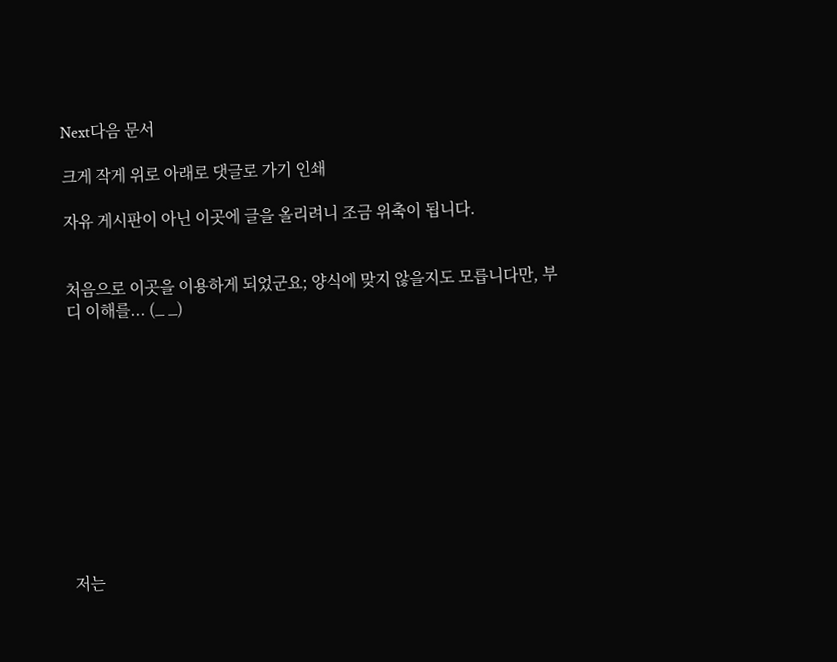Next다음 문서

크게 작게 위로 아래로 댓글로 가기 인쇄

자유 게시판이 아닌 이곳에 글을 올리려니 조금 위축이 됩니다.


처음으로 이곳을 이용하게 되었군요; 양식에 맞지 않을지도 모릅니다만, 부디 이해를... (_ _)











저는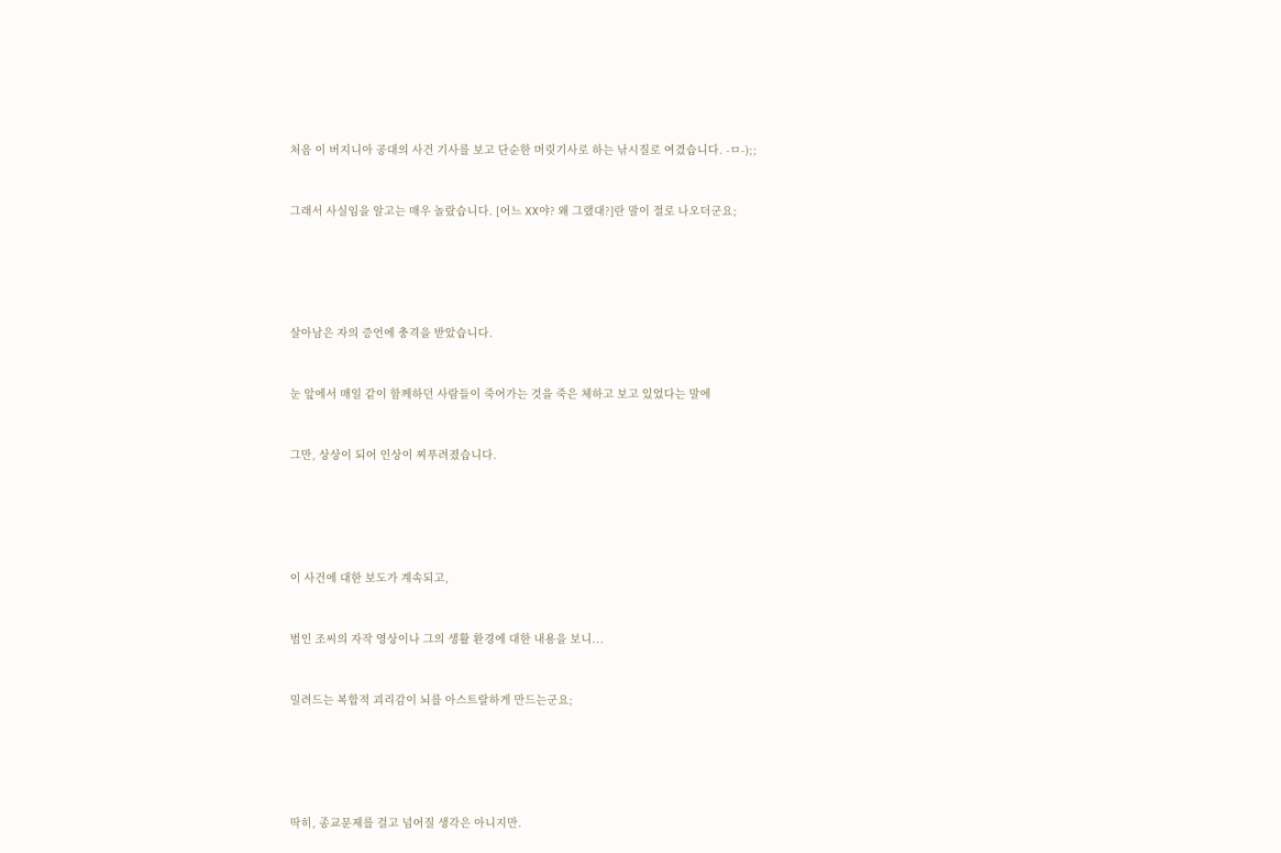처음 이 버지니아 공대의 사건 기사를 보고 단순한 머릿기사로 하는 낚시질로 여겼습니다. -ㅁ-);;


그래서 사실임을 알고는 매우 놀랐습니다. [어느 XX야? 왜 그랬대?]란 말이 절로 나오더군요;





살아남은 자의 증언에 충격을 받았습니다.


눈 앞에서 매일 같이 함께하던 사람들이 죽어가는 것을 죽은 체하고 보고 있었다는 말에


그만, 상상이 되어 인상이 찌푸려졌습니다.





이 사건에 대한 보도가 계속되고,


범인 조씨의 자작 영상이나 그의 생활 환경에 대한 내용을 보니...


밀려드는 복합적 괴리감이 뇌를 아스트랄하게 만드는군요;





딱히, 종교문제를 걸고 넘어질 생각은 아니지만.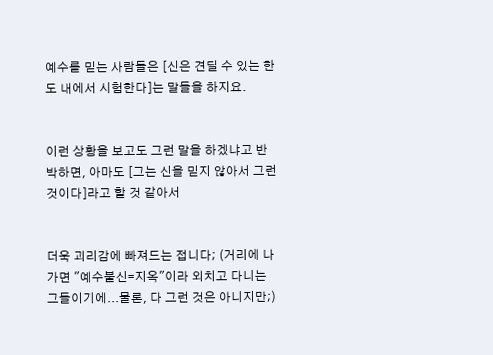예수를 믿는 사람들은 [신은 견딜 수 있는 한도 내에서 시험한다]는 말들을 하지요.


이런 상황을 보고도 그런 말을 하겠냐고 반박하면, 아마도 [그는 신을 믿지 않아서 그런 것이다]라고 할 것 같아서


더욱 괴리감에 빠져드는 접니다; (거리에 나가면 "예수불신=지옥"이라 외치고 다니는 그들이기에...물론, 다 그런 것은 아니지만;)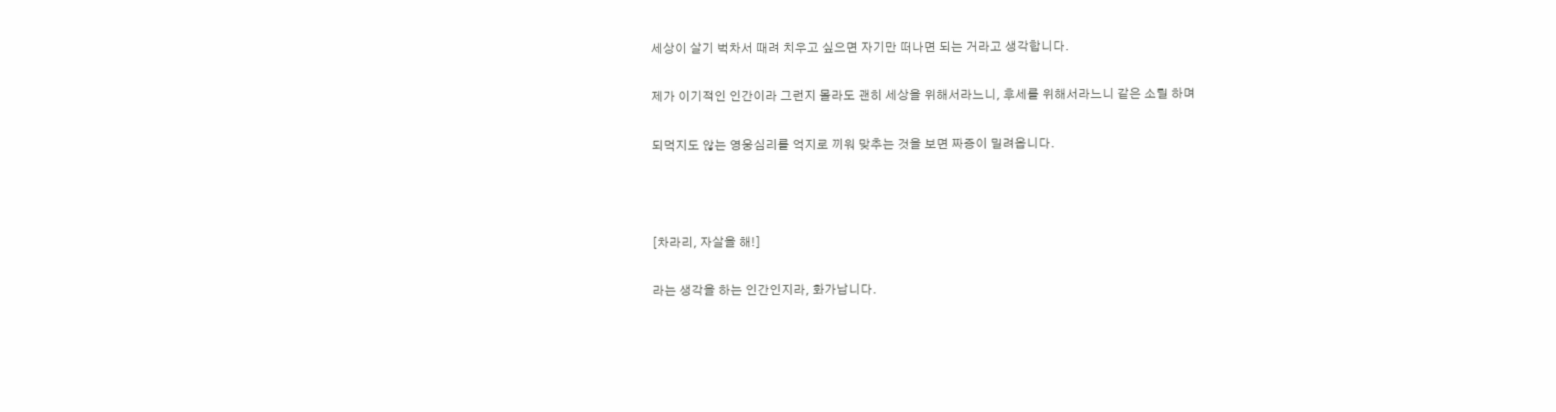세상이 살기 벅차서 때려 치우고 싶으면 자기만 떠나면 되는 거라고 생각합니다.


제가 이기적인 인간이라 그런지 몰라도 괜히 세상을 위해서라느니, 후세를 위해서라느니 같은 소릴 하며


되먹지도 않는 영웅심리를 억지로 끼워 맞추는 것을 보면 짜증이 밀려옵니다.





[차라리, 자살을 해!]


라는 생각을 하는 인간인지라, 화가납니다.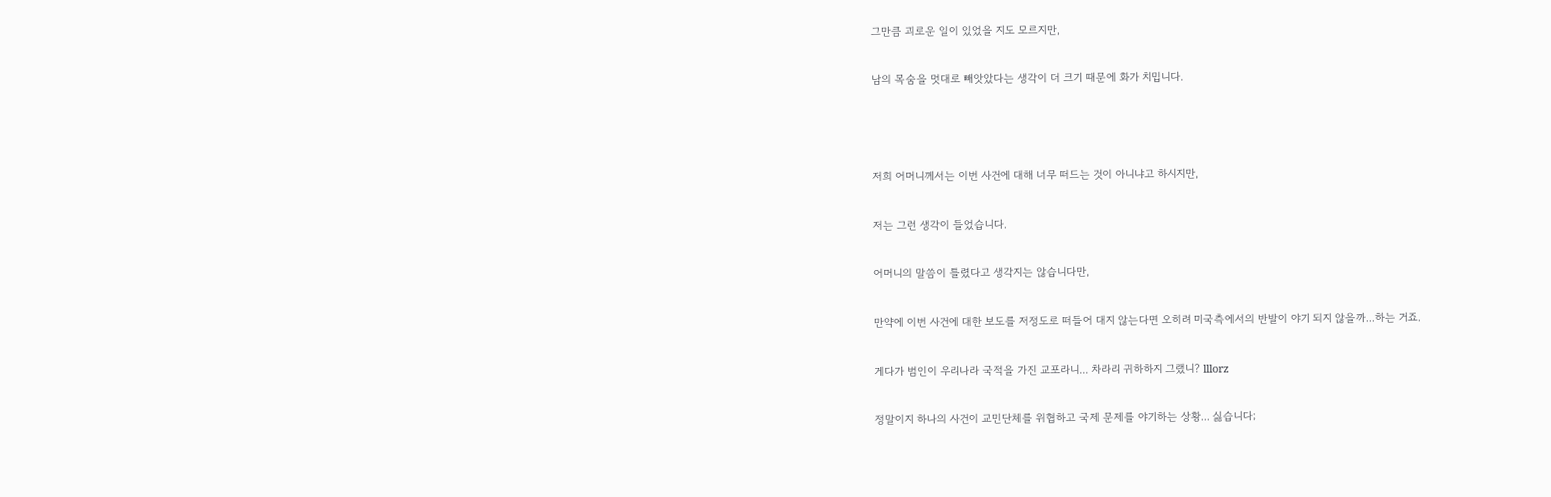그만큼 괴로운 일이 있었을 지도 모르지만,


남의 목숨을 멋대로 빼앗았다는 생각이 더 크기 때문에 화가 치밉니다.





저희 어머니께서는 이번 사건에 대해 너무 떠드는 것이 아니냐고 하시지만,


저는 그런 생각이 들었습니다.


어머니의 말씀이 틀렸다고 생각지는 않습니다만,


만약에 이번 사건에 대한 보도를 저정도로 떠들어 대지 않는다면 오히려 미국측에서의 반발이 야기 되지 않을까...하는 거죠.


게다가 범인이 우리나라 국적을 가진 교포라니... 차라리 귀하하지 그랬니? lllorz


정말이지 하나의 사건이 교민단체를 위협하고 국제 문제를 야기하는 상황... 싫습니다;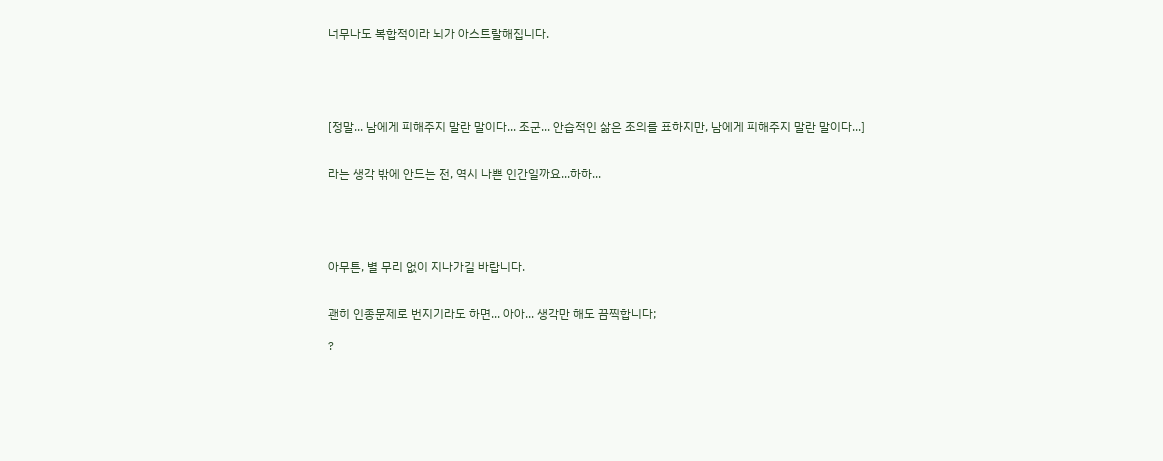너무나도 복합적이라 뇌가 아스트랄해집니다.





[정말... 남에게 피해주지 말란 말이다... 조군... 안습적인 삶은 조의를 표하지만, 남에게 피해주지 말란 말이다...]


라는 생각 밖에 안드는 전, 역시 나쁜 인간일까요...하하...





아무튼, 별 무리 없이 지나가길 바랍니다.


괜히 인종문제로 번지기라도 하면... 아아... 생각만 해도 끔찍합니다;

?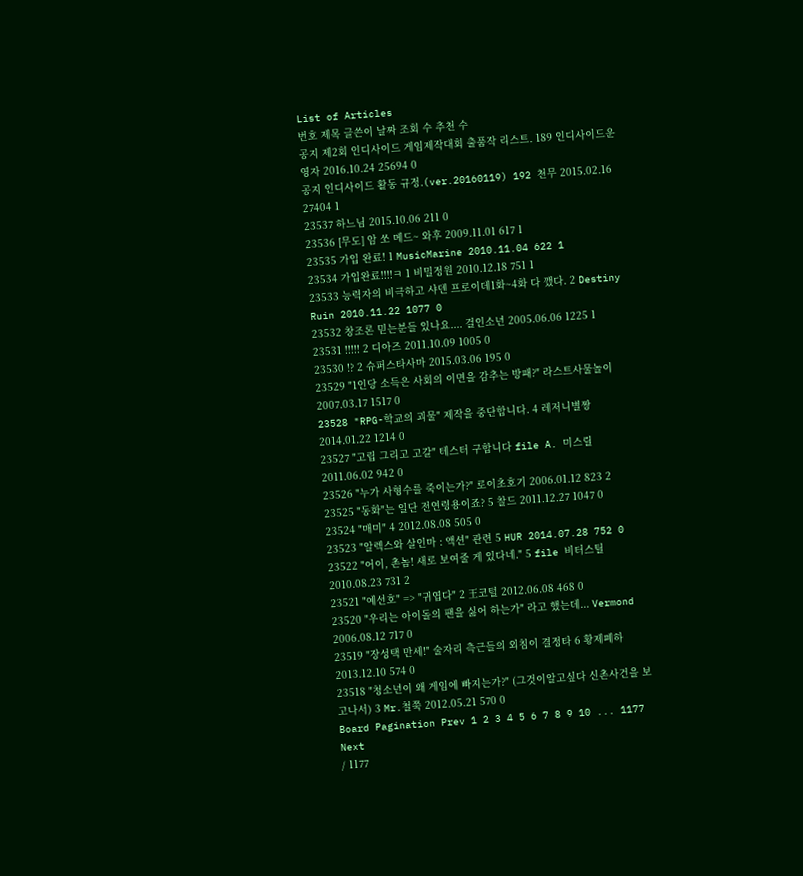List of Articles
번호 제목 글쓴이 날짜 조회 수 추천 수
공지 제2회 인디사이드 게임제작대회 출품작 리스트. 189 인디사이드운영자 2016.10.24 25694 0
공지 인디사이드 활동 규정.(ver.20160119) 192 천무 2015.02.16 27404 1
23537 하느님 2015.10.06 211 0
23536 [무도] 암 쏘 메드~ 와후 2009.11.01 617 1
23535 가입 완료! 1 MusicMarine 2010.11.04 622 1
23534 가입완료!!!!ㅋ 1 비밀정원 2010.12.18 751 1
23533 능력자의 비극하고 샤덴 프로이데1화~4화 다 깼다. 2 Destiny Ruin 2010.11.22 1077 0
23532 창조론 믿는분들 있나요.... 걸인소년 2005.06.06 1225 1
23531 !!!!! 2 디아즈 2011.10.09 1005 0
23530 !? 2 슈퍼스타사마 2015.03.06 195 0
23529 "1인당 소득은 사회의 이면을 감추는 방패?" 라스트사물놀이 2007.03.17 1517 0
23528 "RPG-학교의 괴물" 제작을 중단합니다. 4 레저니별짱 2014.01.22 1214 0
23527 "고립 그리고 고갈" 테스터 구합니다 file A. 미스릴 2011.06.02 942 0
23526 "누가 사형수를 죽이는가?" 로이초호기 2006.01.12 823 2
23525 "동화"는 일단 전연령용이죠? 5 찰드 2011.12.27 1047 0
23524 "매미" 4 2012.08.08 505 0
23523 "알렉스와 살인마 : 액션" 관련 5 HUR 2014.07.28 752 0
23522 "어이, 촌놈! 새로 보여줄 게 있다네." 5 file 비터스틸 2010.08.23 731 2
23521 "예선호" => "귀엽다" 2 王코털 2012.06.08 468 0
23520 "우리는 아이돌의 팬을 싫어 하는가" 라고 했는데... Vermond 2006.08.12 717 0
23519 "장성택 만세!" 술자리 측근들의 외침이 결정타 6 황제폐하 2013.12.10 574 0
23518 "청소년이 왜 게임에 빠지는가?" (그것이알고싶다 신촌사건을 보고나서) 3 Mr.철쭉 2012.05.21 570 0
Board Pagination Prev 1 2 3 4 5 6 7 8 9 10 ... 1177 Next
/ 1177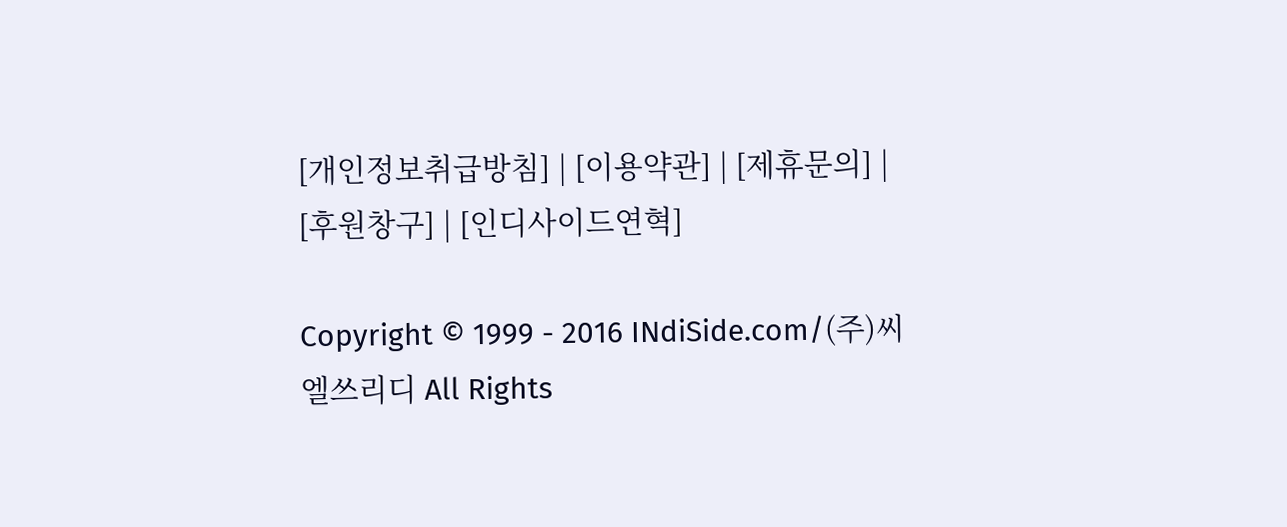[개인정보취급방침] | [이용약관] | [제휴문의] | [후원창구] | [인디사이드연혁]

Copyright © 1999 - 2016 INdiSide.com/(주)씨엘쓰리디 All Rights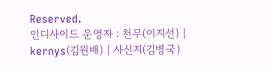Reserved.
인디사이드 운영자 : 천무(이지선) | kernys(김원배) | 사신지(김병국)